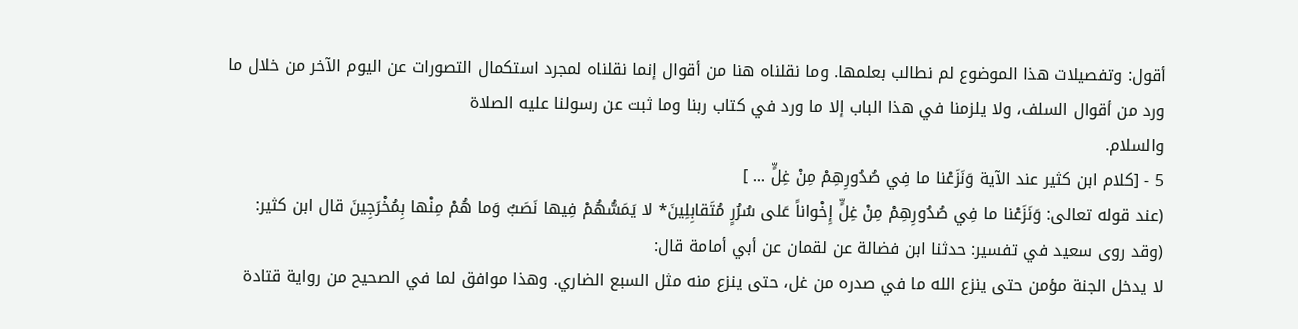أقول: وتفصيلات هذا الموضوع لم نطالب بعلمها. وما نقلناه هنا من أقوال إنما نقلناه لمجرد استكمال التصورات عن اليوم الآخر من خلال ما ورد من أقوال السلف، ولا يلزمنا في هذا الباب إلا ما ورد في كتاب ربنا وما ثبت عن رسولنا عليه الصلاة
والسلام.
5 - [كلام ابن كثير عند الآية وَنَزَعْنا ما فِي صُدُورِهِمْ مِنْ غِلٍّ ... ]
(عند قوله تعالى: وَنَزَعْنا ما فِي صُدُورِهِمْ مِنْ غِلٍّ إِخْواناً عَلى سُرُرٍ مُتَقابِلِينَ* لا يَمَسُّهُمْ فِيها نَصَبٌ وَما هُمْ مِنْها بِمُخْرَجِينَ قال ابن كثير:
(وقد روى سعيد في تفسير: حدثنا ابن فضالة عن لقمان عن أبي أمامة قال:
لا يدخل الجنة مؤمن حتى ينزع الله ما في صدره من غل، حتى ينزع منه مثل السبع الضاري. وهذا موافق لما في الصحيح من رواية قتادة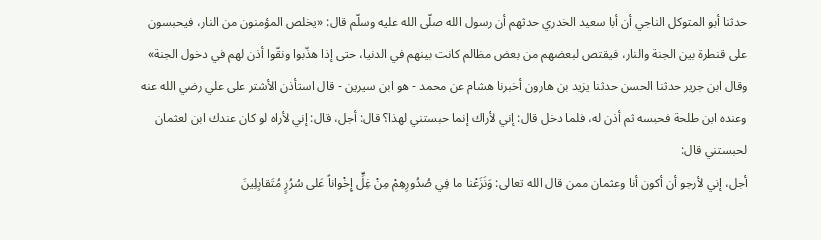حدثنا أبو المتوكل الناجي أن أبا سعيد الخدري حدثهم أن رسول الله صلّى الله عليه وسلّم قال: «يخلص المؤمنون من النار، فيحبسون على قنطرة بين الجنة والنار، فيقتص لبعضهم من بعض مظالم كانت بينهم في الدنيا، حتى إذا هذّبوا ونقّوا أذن لهم في دخول الجنة» وقال ابن جرير حدثنا الحسن حدثنا يزيد بن هارون أخبرنا هشام عن محمد - هو ابن سيرين - قال استأذن الأشتر على علي رضي الله عنه وعنده ابن طلحة فحبسه ثم أذن له، فلما دخل قال: إني لأراك إنما حبستني لهذا؟ قال: أجل، قال: إني لأراه لو كان عندك ابن لعثمان لحبستني قال:
أجل، إني لأرجو أن أكون أنا وعثمان ممن قال الله تعالى: وَنَزَعْنا ما فِي صُدُورِهِمْ مِنْ غِلٍّ إِخْواناً عَلى سُرُرٍ مُتَقابِلِينَ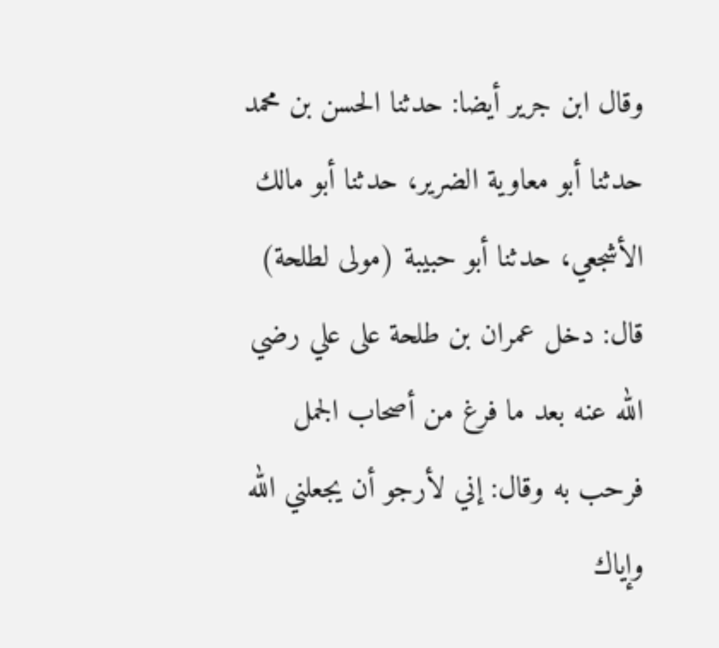وقال ابن جرير أيضا: حدثنا الحسن بن محمد حدثنا أبو معاوية الضرير، حدثنا أبو مالك الأشجعي، حدثنا أبو حبيبة (مولى لطلحة) قال: دخل عمران بن طلحة على علي رضي الله عنه بعد ما فرغ من أصحاب الجمل فرحب به وقال: إني لأرجو أن يجعلني الله وإياك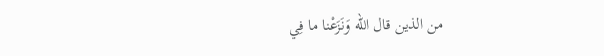من الذين قال الله وَنَزَعْنا ما فِي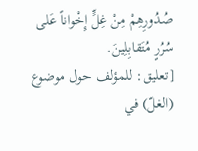صُدُورِهِمْ مِنْ غِلٍّ إِخْواناً عَلى سُرُرٍ مُتَقابِلِينَ.
[تعليق: للمؤلف حول موضوع (الغلّ) في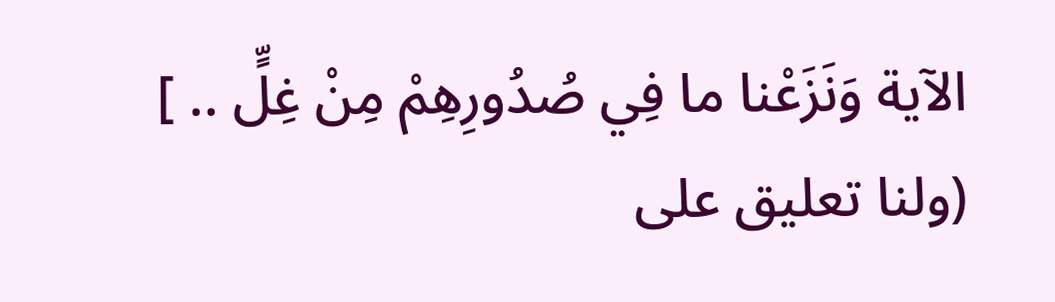الآية وَنَزَعْنا ما فِي صُدُورِهِمْ مِنْ غِلٍّ .. ]
(ولنا تعليق على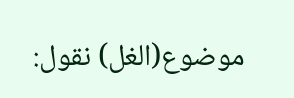موضوع(الغل) نقول: